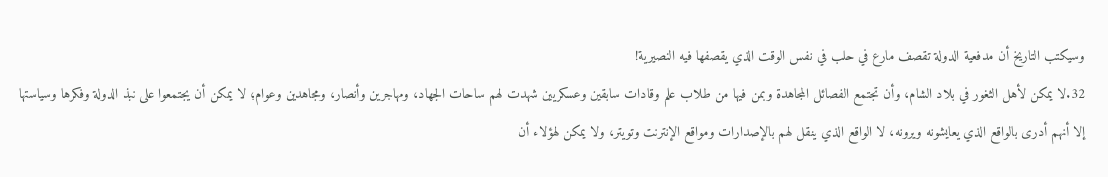وسيكتب التاريخ أن مدفعية الدولة تقصف مارع في حلب في نفس الوقت الذي يقصفها فيه النصيرية!
32.لا يمكن لأهل الثغور في بلاد الشام، وأن تجتمع الفصائل المجاهدة وبمن فيها من طلاب علم وقادات سابقين وعسكريين شهدت لهم ساحات الجهاد، ومهاجرين وأنصار، ومجاهدين وعوام؛ لا يمكن أن يجتمعوا على نبذ الدولة وفكرها وسياستها إلا أنهم أدرى بالواقع الذي يعايشونه ويرونه، لا الواقع الذي ينقل لهم بالإصدارات ومواقع الإنترنت وتويتر، ولا يمكن لهؤلاء أن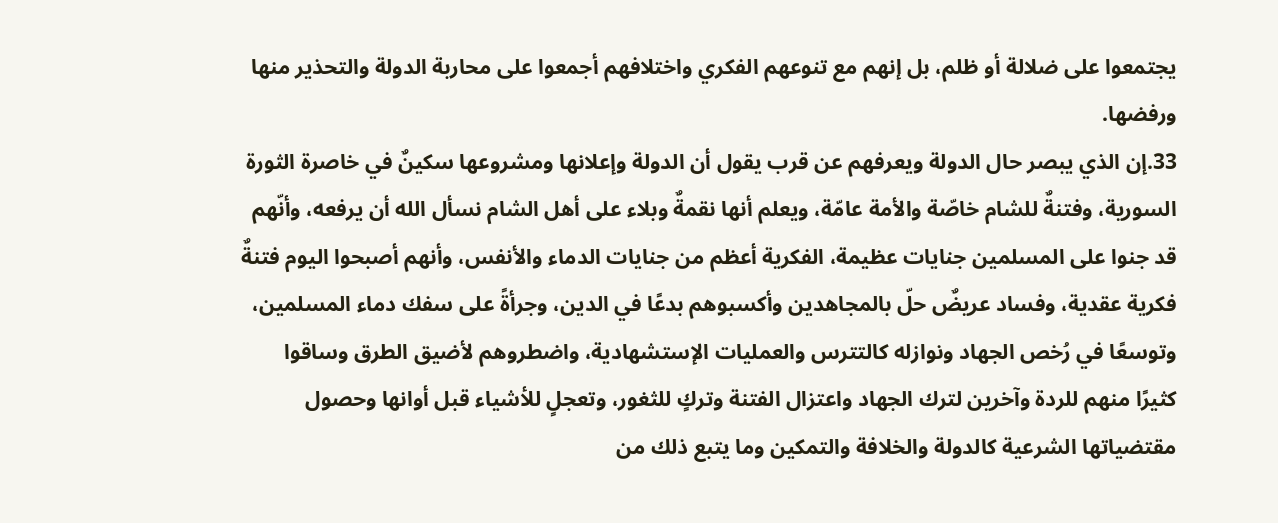يجتمعوا على ضلالة أو ظلم، بل إنهم مع تنوعهم الفكري واختلافهم أجمعوا على محاربة الدولة والتحذير منها ورفضها.
33.إن الذي يبصر حال الدولة ويعرفهم عن قرب يقول أن الدولة وإعلانها ومشروعها سكينٌ في خاصرة الثورة السورية، وفتنةٌ للشام خاصّة والأمة عامّة، ويعلم أنها نقمةٌ وبلاء على أهل الشام نسأل الله أن يرفعه، وأنّهم قد جنوا على المسلمين جنايات عظيمة، الفكرية أعظم من جنايات الدماء والأنفس، وأنهم أصبحوا اليوم فتنةٌ فكرية عقدية، وفساد عريضٌ حلّ بالمجاهدين وأكسبوهم بدعًا في الدين، وجرأةً على سفك دماء المسلمين، وتوسعًا في رُخص الجهاد ونوازله كالتترس والعمليات الإستشهادية، واضطروهم لأضيق الطرق وساقوا كثيرًا منهم للردة وآخرين لترك الجهاد واعتزال الفتنة وتركٍ للثغور، وتعجلٍ للأشياء قبل أوانها وحصول مقتضياتها الشرعية كالدولة والخلافة والتمكين وما يتبع ذلك من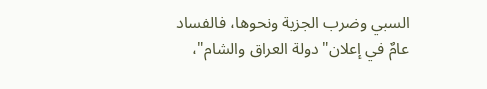السبي وضرب الجزية ونحوها، فالفساد عامٌ في إعلان"دولة العراق والشام"،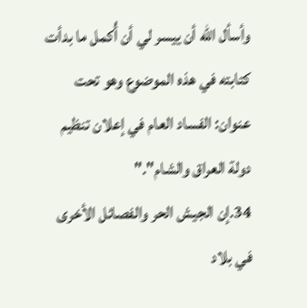وأسأل الله أن ييسر لي أن أُكمل ما بدأت كتابته في هذه الموضوع وهو تحت عنوان: الفساد العام في إعلان تنظيم دولة العراق والشام"."
34.إن الجيش الحر والفصائل الأخرى في بلاد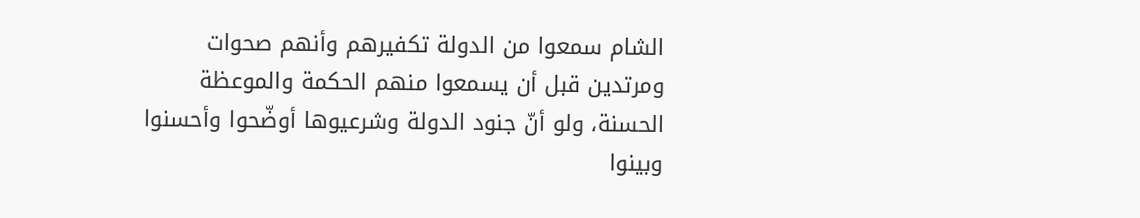الشام سمعوا من الدولة تكفيرهم وأنهم صحوات ومرتدين قبل أن يسمعوا منهم الحكمة والموعظة الحسنة، ولو أنّ جنود الدولة وشرعيوها أوضّحوا وأحسنوا وبينوا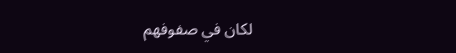لكان في صفوفهم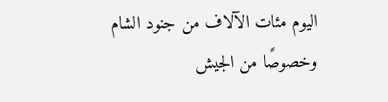اليوم مئات الآلاف من جنود الشام وخصوصًا من الجيش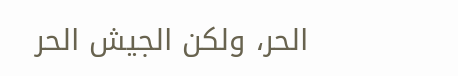الحر، ولكن الجيش الحر